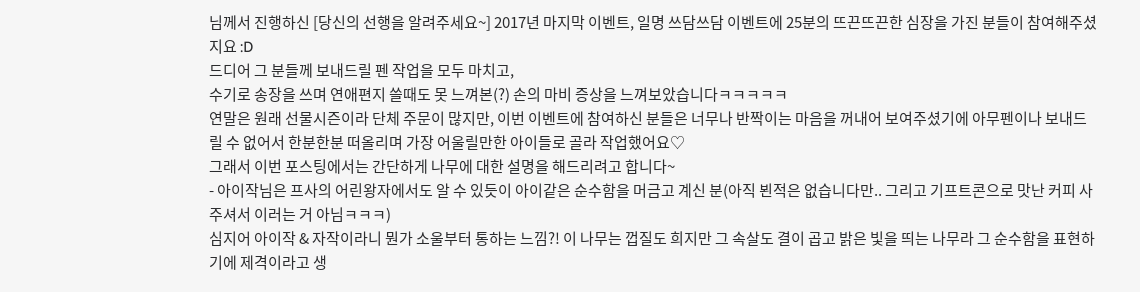님께서 진행하신 [당신의 선행을 알려주세요~] 2017년 마지막 이벤트, 일명 쓰담쓰담 이벤트에 25분의 뜨끈뜨끈한 심장을 가진 분들이 참여해주셨지요 :D
드디어 그 분들께 보내드릴 펜 작업을 모두 마치고,
수기로 송장을 쓰며 연애편지 쓸때도 못 느껴본(?) 손의 마비 증상을 느껴보았습니다ㅋㅋㅋㅋㅋ
연말은 원래 선물시즌이라 단체 주문이 많지만, 이번 이벤트에 참여하신 분들은 너무나 반짝이는 마음을 꺼내어 보여주셨기에 아무펜이나 보내드릴 수 없어서 한분한분 떠올리며 가장 어울릴만한 아이들로 골라 작업했어요♡
그래서 이번 포스팅에서는 간단하게 나무에 대한 설명을 해드리려고 합니다~
- 아이작님은 프사의 어린왕자에서도 알 수 있듯이 아이같은 순수함을 머금고 계신 분(아직 뵌적은 없습니다만.. 그리고 기프트콘으로 맛난 커피 사주셔서 이러는 거 아님ㅋㅋㅋ)
심지어 아이작 & 자작이라니 뭔가 소울부터 통하는 느낌?! 이 나무는 껍질도 희지만 그 속살도 결이 곱고 밝은 빛을 띄는 나무라 그 순수함을 표현하기에 제격이라고 생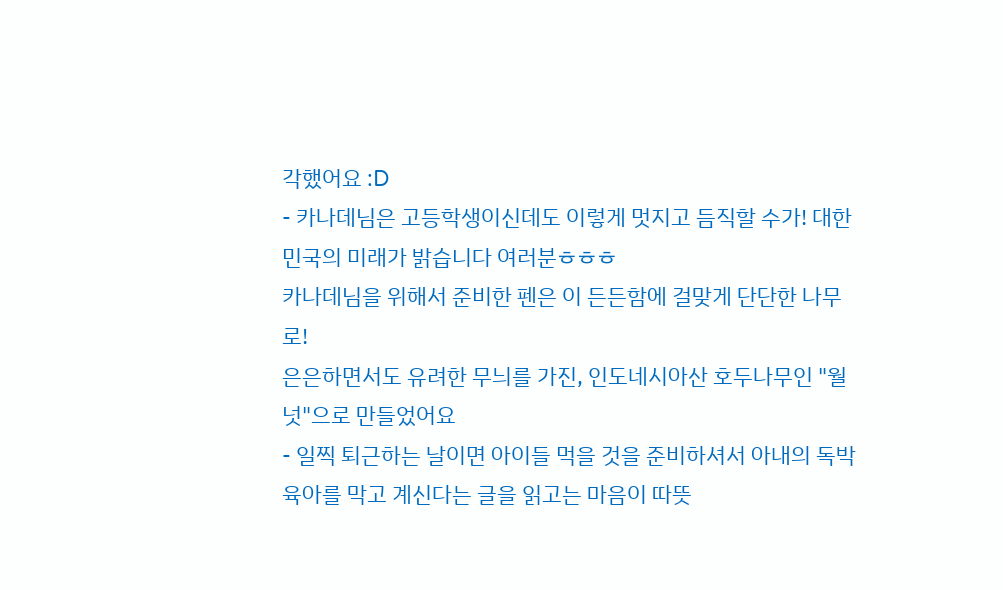각했어요 :D
- 카나데님은 고등학생이신데도 이렇게 멋지고 듬직할 수가! 대한민국의 미래가 밝습니다 여러분ㅎㅎㅎ
카나데님을 위해서 준비한 펜은 이 든든함에 걸맞게 단단한 나무로!
은은하면서도 유려한 무늬를 가진, 인도네시아산 호두나무인 "월넛"으로 만들었어요
- 일찍 퇴근하는 날이면 아이들 먹을 것을 준비하셔서 아내의 독박육아를 막고 계신다는 글을 읽고는 마음이 따뜻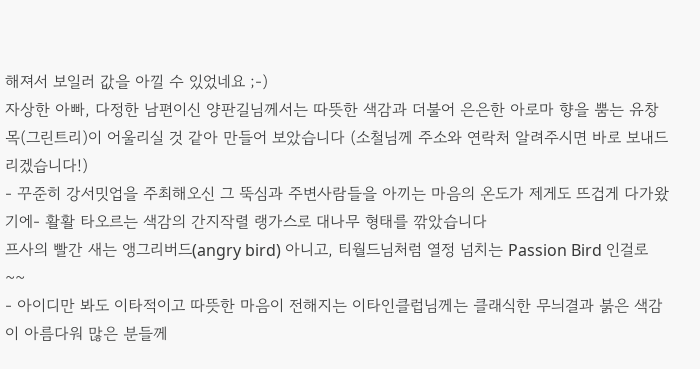해져서 보일러 값을 아낄 수 있었네요 ;-)
자상한 아빠, 다정한 남편이신 양판길님께서는 따뜻한 색감과 더불어 은은한 아로마 향을 뿜는 유창목(그린트리)이 어울리실 것 같아 만들어 보았습니다 (소철님께 주소와 연락처 알려주시면 바로 보내드리겠습니다!)
- 꾸준히 강서밋업을 주최해오신 그 뚝심과 주변사람들을 아끼는 마음의 온도가 제게도 뜨겁게 다가왔기에- 활활 타오르는 색감의 간지작렬 랭가스로 대나무 형태를 깎았습니다
프사의 빨간 새는 앵그리버드(angry bird) 아니고, 티월드님처럼 열정 넘치는 Passion Bird 인걸로~~
- 아이디만 봐도 이타적이고 따뜻한 마음이 전해지는 이타인클럽님께는 클래식한 무늬결과 붉은 색감이 아름다워 많은 분들께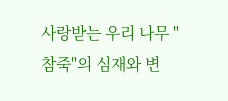사랑받는 우리 나무 "참죽"의 심재와 변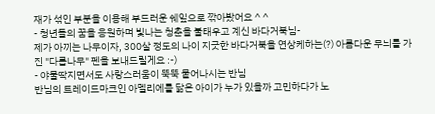재가 섞인 부분을 이용해 부드러운 쉐잎으로 깎아봤어요 ^ ^
- 청년들의 꿈을 응원하며 빛나는 청춘을 불태우고 계신 바다거북님-
제가 아끼는 나무이자, 300살 정도의 나이 지긋한 바다거북을 연상케하는(?) 아름다운 무늬를 가진 "다릅나무" 펜을 보내드릴게요 :-)
- 야물딱지면서도 사랑스러움이 뚝뚝 뭍어나시는 반님
반님의 트레이드마크인 아멜리에를 닮은 아이가 누가 있을까 고민하다가 노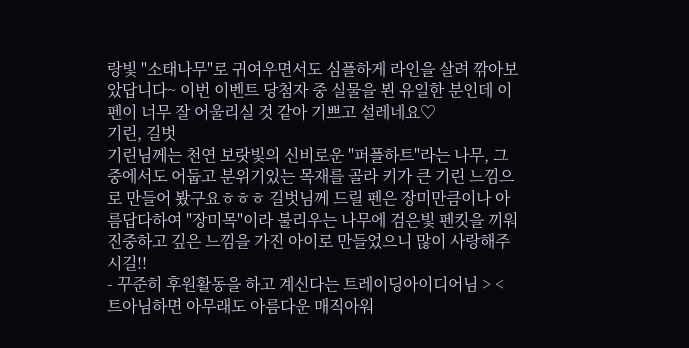랑빛 "소태나무"로 귀여우면서도 심플하게 라인을 살려 깎아보았답니다~ 이번 이벤트 당첨자 중 실물을 뵌 유일한 분인데 이 펜이 너무 잘 어울리실 것 같아 기쁘고 설레네요♡
기린, 길벗
기린님께는 천연 보랏빛의 신비로운 "퍼플하트"라는 나무, 그 중에서도 어둡고 분위기있는 목재를 골라 키가 큰 기린 느낌으로 만들어 봤구요ㅎㅎㅎ 길벗님께 드릴 펜은 장미만큼이나 아름답다하여 "장미목"이라 불리우는 나무에 검은빛 펜킷을 끼워 진중하고 깊은 느낌을 가진 아이로 만들었으니 많이 사랑해주시길!!
- 꾸준히 후원활동을 하고 계신다는 트레이딩아이디어님 > <
트아님하면 아무래도 아름다운 매직아워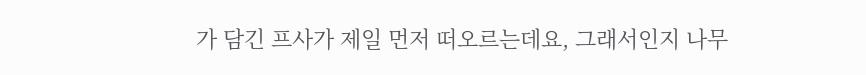가 담긴 프사가 제일 먼저 떠오르는데요, 그래서인지 나무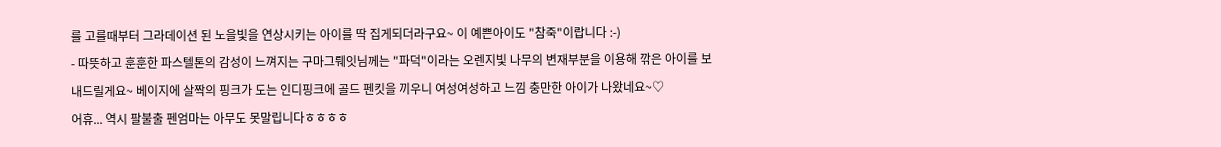를 고를때부터 그라데이션 된 노을빛을 연상시키는 아이를 딱 집게되더라구요~ 이 예쁜아이도 "참죽"이랍니다 :-)
- 따뜻하고 훈훈한 파스텔톤의 감성이 느껴지는 구마그뤠잇님께는 "파덕"이라는 오렌지빛 나무의 변재부분을 이용해 깎은 아이를 보내드릴게요~ 베이지에 살짝의 핑크가 도는 인디핑크에 골드 펜킷을 끼우니 여성여성하고 느낌 충만한 아이가 나왔네요~♡
어휴... 역시 팔불출 펜엄마는 아무도 못말립니다ㅎㅎㅎㅎ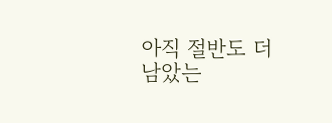아직 절반도 더 남았는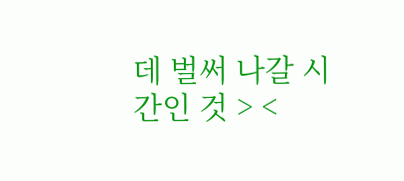데 벌써 나갈 시간인 것 > <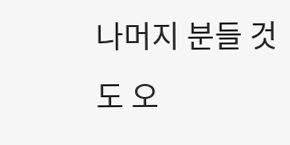나머지 분들 것도 오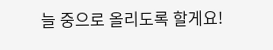늘 중으로 올리도록 할게요!